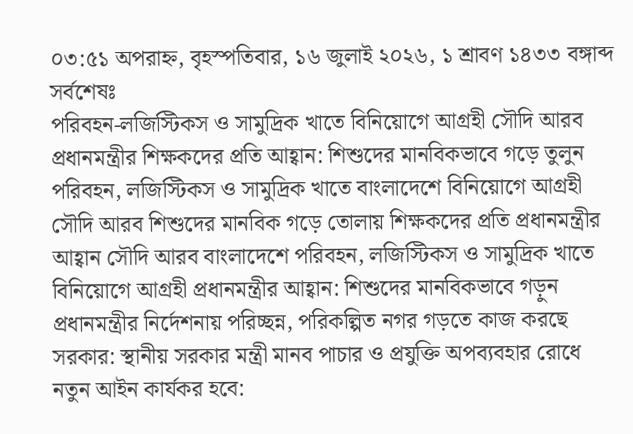০৩:৫১ অপরাহ্ন, বৃহস্পতিবার, ১৬ জুলাই ২০২৬, ১ শ্রাবণ ১৪৩৩ বঙ্গাব্দ
সর্বশেষঃ
পরিবহন-লজিস্টিকস ও সামুদ্রিক খাতে বিনিয়োগে আগ্রহী সৌদি আরব প্রধানমন্ত্রীর শিক্ষকদের প্রতি আহ্বান: শিশুদের মানবিকভাবে গড়ে তুলুন পরিবহন, লজিস্টিকস ও সামুদ্রিক খাতে বাংলাদেশে বিনিয়োগে আগ্রহী সৌদি আরব শিশুদের মানবিক গড়ে তোলায় শিক্ষকদের প্রতি প্রধানমন্ত্রীর আহ্বান সৌদি আরব বাংলাদেশে পরিবহন, লজিস্টিকস ও সামুদ্রিক খাতে বিনিয়োগে আগ্রহী প্রধানমন্ত্রীর আহ্বান: শিশুদের মানবিকভাবে গড়ুন প্রধানমন্ত্রীর নির্দেশনায় পরিচ্ছন্ন, পরিকল্পিত নগর গড়তে কাজ করছে সরকার: স্থানীয় সরকার মন্ত্রী মানব পাচার ও প্রযুক্তি অপব্যবহার রোধে নতুন আইন কার্যকর হবে: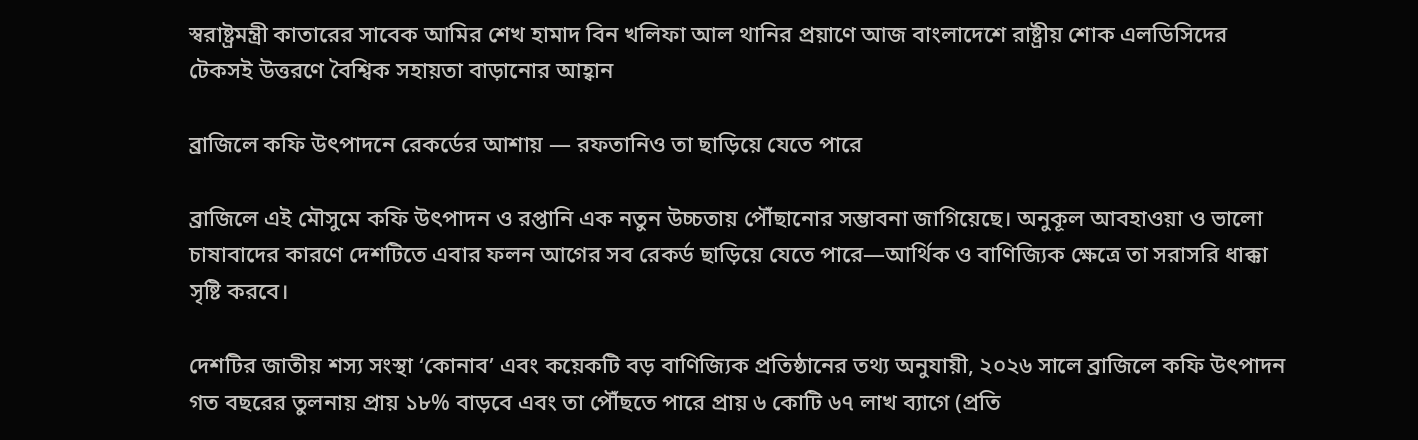স্বরাষ্ট্রমন্ত্রী কাতারের সাবেক আমির শেখ হামাদ বিন খলিফা আল থানির প্রয়াণে আজ বাংলাদেশে রাষ্ট্রীয় শোক এলডিসিদের টেকসই উত্তরণে বৈশ্বিক সহায়তা বাড়ানোর আহ্বান

ব্রাজিলে কফি উৎপাদনে রেকর্ডের আশায় — রফতানিও তা ছাড়িয়ে যেতে পারে

ব্রাজিলে এই মৌসুমে কফি উৎপাদন ও রপ্তানি এক নতুন উচ্চতায় পৌঁছানোর সম্ভাবনা জাগিয়েছে। অনুকূল আবহাওয়া ও ভালো চাষাবাদের কারণে দেশটিতে এবার ফলন আগের সব রেকর্ড ছাড়িয়ে যেতে পারে—আর্থিক ও বাণিজ্যিক ক্ষেত্রে তা সরাসরি ধাক্কা সৃষ্টি করবে।

দেশটির জাতীয় শস্য সংস্থা ‘কোনাব’ এবং কয়েকটি বড় বাণিজ্যিক প্রতিষ্ঠানের তথ্য অনুযায়ী, ২০২৬ সালে ব্রাজিলে কফি উৎপাদন গত বছরের তুলনায় প্রায় ১৮% বাড়বে এবং তা পৌঁছতে পারে প্রায় ৬ কোটি ৬৭ লাখ ব্যাগে (প্রতি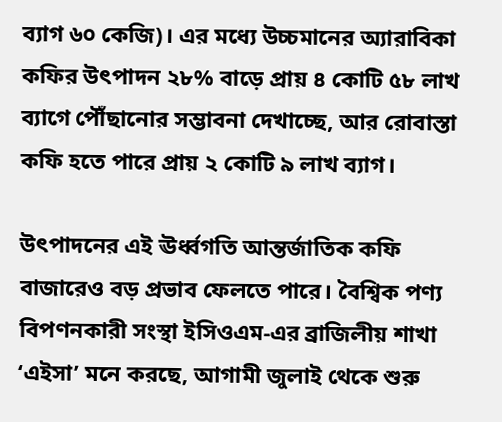ব্যাগ ৬০ কেজি)। এর মধ্যে উচ্চমানের অ্যারাবিকা কফির উৎপাদন ২৮% বাড়ে প্রায় ৪ কোটি ৫৮ লাখ ব্যাগে পৌঁছানোর সম্ভাবনা দেখাচ্ছে, আর রোবাস্তা কফি হতে পারে প্রায় ২ কোটি ৯ লাখ ব্যাগ।

উৎপাদনের এই ঊর্ধ্বগতি আন্তর্জাতিক কফি বাজারেও বড় প্রভাব ফেলতে পারে। বৈশ্বিক পণ্য বিপণনকারী সংস্থা ইসিওএম-এর ব্রাজিলীয় শাখা ‘এইসা’ মনে করছে, আগামী জুলাই থেকে শুরু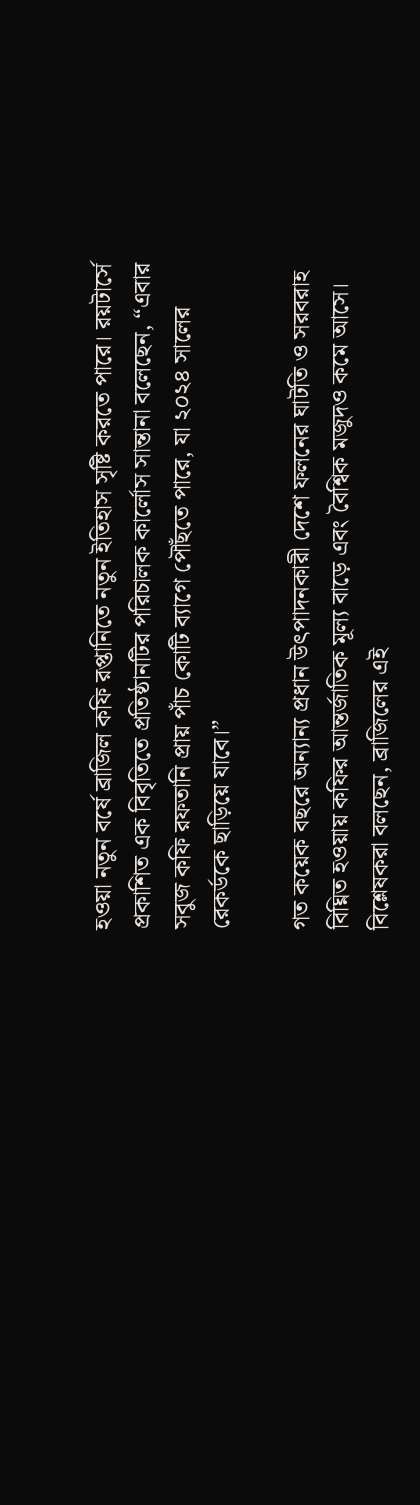হওয়া নতুন বর্ষে ব্রাজিল কফি রপ্তানিতে নতুন ইতিহাস সৃষ্টি করতে পারে। রয়টার্সে প্রকাশিত এক বিবৃতিতে প্রতিষ্ঠানটির পরিচালক কার্লোস সান্তানা বলেছেন, “এবার সবুজ কফি রফতানি প্রায় পাঁচ কোটি ব্যাগে পৌঁছতে পারে, যা ২০২৪ সালের রেকর্ডকে ছাড়িয়ে যাবে।”

গত কয়েক বছরে অন্যান্য প্রধান উৎপাদনকারী দেশে ফলনের ঘাটতি ও সরবরাহ বিঘ্নিত হওয়ায় কফির আন্তর্জাতিক মূল্য বাড়ে এবং বৈশ্বিক মজুদও কমে আসে। বিশ্লেষকরা বলছেন, ব্রাজিলের এই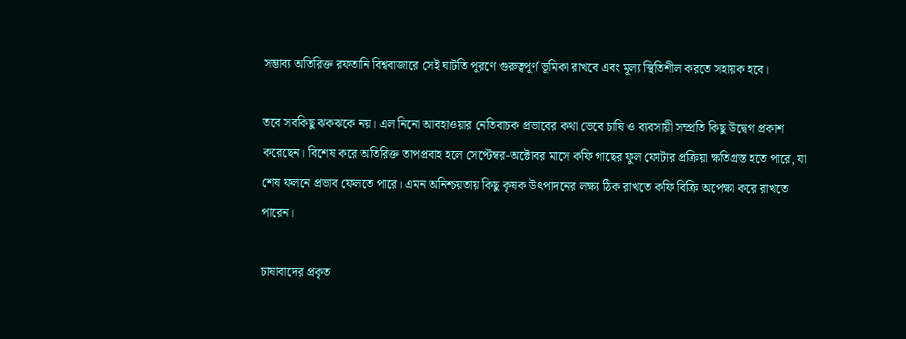সম্ভাব্য অতিরিক্ত রফতানি বিশ্ববাজারে সেই ঘাটতি পূরণে গুরুত্বপূর্ণ ভূমিকা রাখবে এবং মূল্য স্থিতিশীল করতে সহায়ক হবে।

তবে সবকিছু ঝকঝকে নয়। এল নিনো আবহাওয়ার নেতিবাচক প্রভাবের কথা ভেবে চাষি ও ব্যবসায়ী সম্প্রতি কিছু উদ্বেগ প্রকাশ করেছেন। বিশেষ করে অতিরিক্ত তাপপ্রবাহ হলে সেপ্টেম্বর-অক্টোবর মাসে কফি গাছের ফুল ফোটার প্রক্রিয়া ক্ষতিগ্রস্ত হতে পারে, যা শেষ ফলনে প্রভাব ফেলতে পারে। এমন অনিশ্চয়তায় কিছু কৃষক উৎপাদনের লক্ষ্য ঠিক রাখতে কফি বিক্রি অপেক্ষা করে রাখতে পারেন।

চাষাবাদের প্রকৃত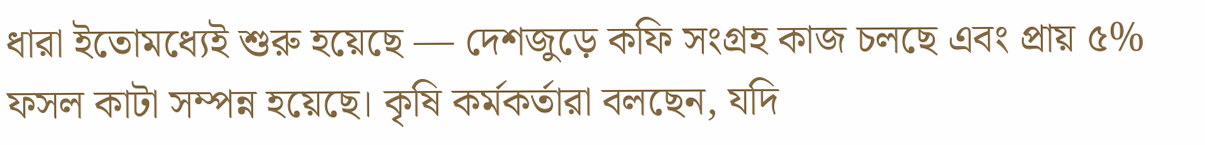ধারা ইতোমধ্যেই শুরু হয়েছে — দেশজুড়ে কফি সংগ্রহ কাজ চলছে এবং প্রায় ৫% ফসল কাটা সম্পন্ন হয়েছে। কৃষি কর্মকর্তারা বলছেন, যদি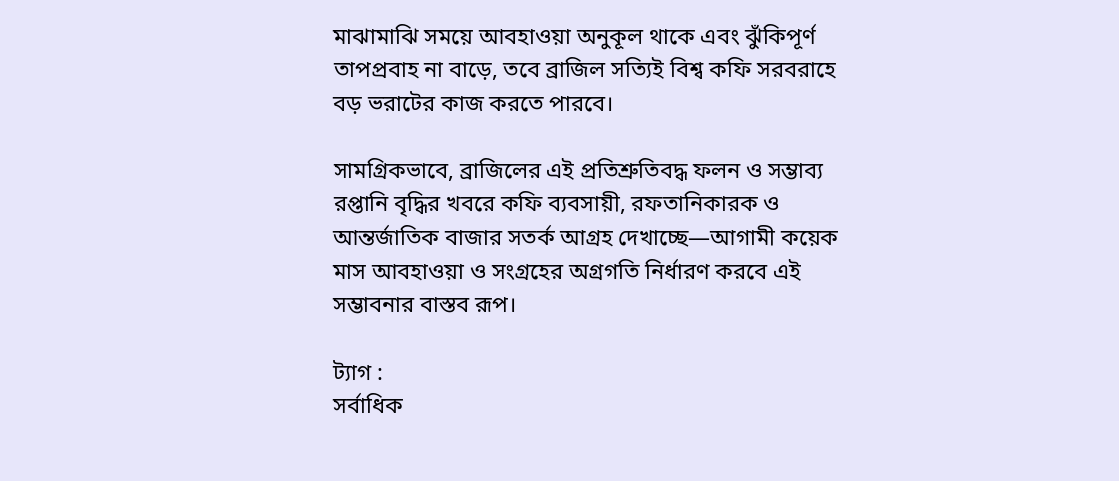মাঝামাঝি সময়ে আবহাওয়া অনুকূল থাকে এবং ঝুঁকিপূর্ণ তাপপ্রবাহ না বাড়ে, তবে ব্রাজিল সত্যিই বিশ্ব কফি সরবরাহে বড় ভরাটের কাজ করতে পারবে।

সামগ্রিকভাবে, ব্রাজিলের এই প্রতিশ্রুতিবদ্ধ ফলন ও সম্ভাব্য রপ্তানি বৃদ্ধির খবরে কফি ব্যবসায়ী, রফতানিকারক ও আন্তর্জাতিক বাজার সতর্ক আগ্রহ দেখাচ্ছে—আগামী কয়েক মাস আবহাওয়া ও সংগ্রহের অগ্রগতি নির্ধারণ করবে এই সম্ভাবনার বাস্তব রূপ।

ট্যাগ :
সর্বাধিক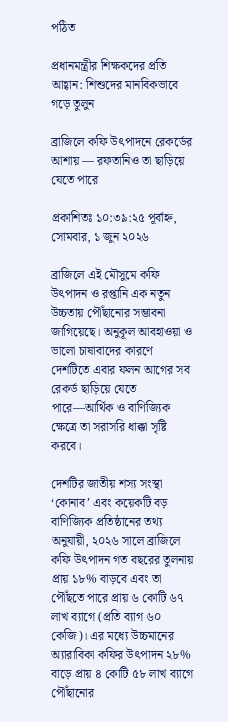পঠিত

প্রধানমন্ত্রীর শিক্ষকদের প্রতি আহ্বান: শিশুদের মানবিকভাবে গড়ে তুলুন

ব্রাজিলে কফি উৎপাদনে রেকর্ডের আশায় — রফতানিও তা ছাড়িয়ে যেতে পারে

প্রকাশিতঃ ১০:৩৯:২৫ পূর্বাহ্ন, সোমবার, ১ জুন ২০২৬

ব্রাজিলে এই মৌসুমে কফি উৎপাদন ও রপ্তানি এক নতুন উচ্চতায় পৌঁছানোর সম্ভাবনা জাগিয়েছে। অনুকূল আবহাওয়া ও ভালো চাষাবাদের কারণে দেশটিতে এবার ফলন আগের সব রেকর্ড ছাড়িয়ে যেতে পারে—আর্থিক ও বাণিজ্যিক ক্ষেত্রে তা সরাসরি ধাক্কা সৃষ্টি করবে।

দেশটির জাতীয় শস্য সংস্থা ‘কোনাব’ এবং কয়েকটি বড় বাণিজ্যিক প্রতিষ্ঠানের তথ্য অনুযায়ী, ২০২৬ সালে ব্রাজিলে কফি উৎপাদন গত বছরের তুলনায় প্রায় ১৮% বাড়বে এবং তা পৌঁছতে পারে প্রায় ৬ কোটি ৬৭ লাখ ব্যাগে (প্রতি ব্যাগ ৬০ কেজি)। এর মধ্যে উচ্চমানের অ্যারাবিকা কফির উৎপাদন ২৮% বাড়ে প্রায় ৪ কোটি ৫৮ লাখ ব্যাগে পৌঁছানোর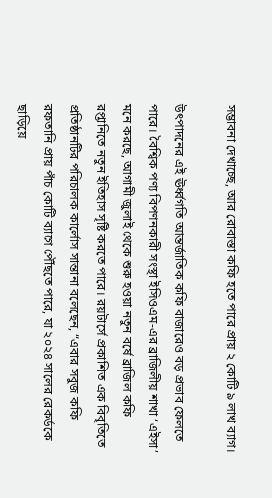সম্ভাবনা দেখাচ্ছে, আর রোবাস্তা কফি হতে পারে প্রায় ২ কোটি ৯ লাখ ব্যাগ।

উৎপাদনের এই ঊর্ধ্বগতি আন্তর্জাতিক কফি বাজারেও বড় প্রভাব ফেলতে পারে। বৈশ্বিক পণ্য বিপণনকারী সংস্থা ইসিওএম-এর ব্রাজিলীয় শাখা ‘এইসা’ মনে করছে, আগামী জুলাই থেকে শুরু হওয়া নতুন বর্ষে ব্রাজিল কফি রপ্তানিতে নতুন ইতিহাস সৃষ্টি করতে পারে। রয়টার্সে প্রকাশিত এক বিবৃতিতে প্রতিষ্ঠানটির পরিচালক কার্লোস সান্তানা বলেছেন, “এবার সবুজ কফি রফতানি প্রায় পাঁচ কোটি ব্যাগে পৌঁছতে পারে, যা ২০২৪ সালের রেকর্ডকে ছাড়িয়ে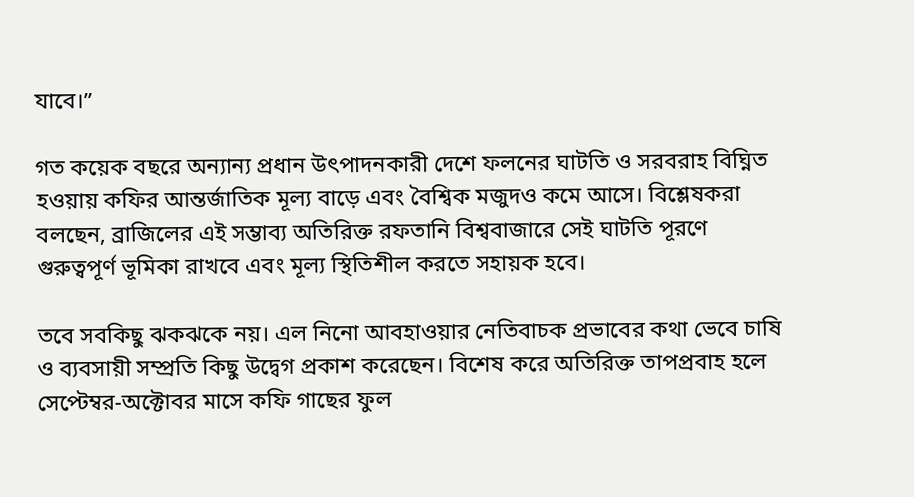যাবে।”

গত কয়েক বছরে অন্যান্য প্রধান উৎপাদনকারী দেশে ফলনের ঘাটতি ও সরবরাহ বিঘ্নিত হওয়ায় কফির আন্তর্জাতিক মূল্য বাড়ে এবং বৈশ্বিক মজুদও কমে আসে। বিশ্লেষকরা বলছেন, ব্রাজিলের এই সম্ভাব্য অতিরিক্ত রফতানি বিশ্ববাজারে সেই ঘাটতি পূরণে গুরুত্বপূর্ণ ভূমিকা রাখবে এবং মূল্য স্থিতিশীল করতে সহায়ক হবে।

তবে সবকিছু ঝকঝকে নয়। এল নিনো আবহাওয়ার নেতিবাচক প্রভাবের কথা ভেবে চাষি ও ব্যবসায়ী সম্প্রতি কিছু উদ্বেগ প্রকাশ করেছেন। বিশেষ করে অতিরিক্ত তাপপ্রবাহ হলে সেপ্টেম্বর-অক্টোবর মাসে কফি গাছের ফুল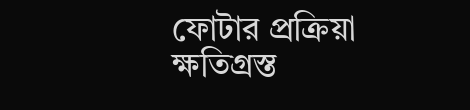ফোটার প্রক্রিয়া ক্ষতিগ্রস্ত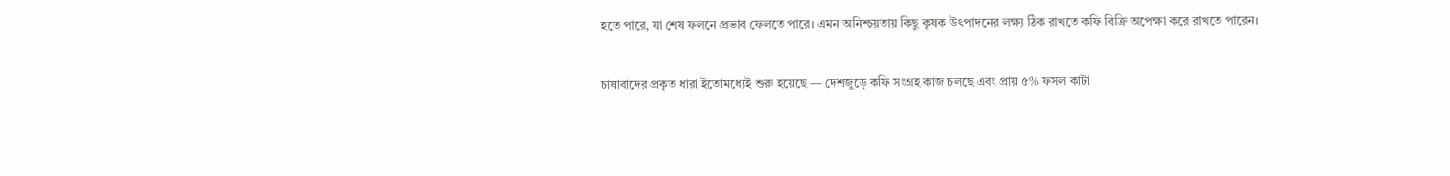হতে পারে, যা শেষ ফলনে প্রভাব ফেলতে পারে। এমন অনিশ্চয়তায় কিছু কৃষক উৎপাদনের লক্ষ্য ঠিক রাখতে কফি বিক্রি অপেক্ষা করে রাখতে পারেন।

চাষাবাদের প্রকৃত ধারা ইতোমধ্যেই শুরু হয়েছে — দেশজুড়ে কফি সংগ্রহ কাজ চলছে এবং প্রায় ৫% ফসল কাটা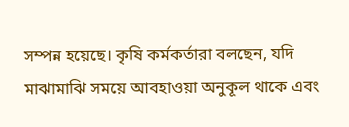সম্পন্ন হয়েছে। কৃষি কর্মকর্তারা বলছেন, যদি মাঝামাঝি সময়ে আবহাওয়া অনুকূল থাকে এবং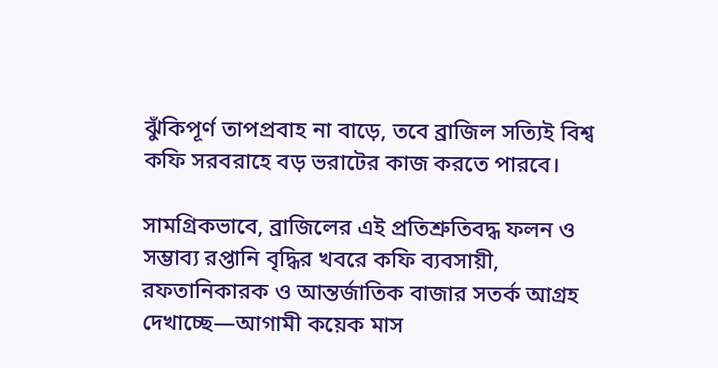ঝুঁকিপূর্ণ তাপপ্রবাহ না বাড়ে, তবে ব্রাজিল সত্যিই বিশ্ব কফি সরবরাহে বড় ভরাটের কাজ করতে পারবে।

সামগ্রিকভাবে, ব্রাজিলের এই প্রতিশ্রুতিবদ্ধ ফলন ও সম্ভাব্য রপ্তানি বৃদ্ধির খবরে কফি ব্যবসায়ী, রফতানিকারক ও আন্তর্জাতিক বাজার সতর্ক আগ্রহ দেখাচ্ছে—আগামী কয়েক মাস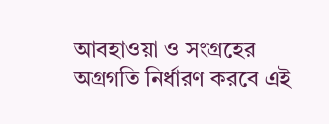আবহাওয়া ও সংগ্রহের অগ্রগতি নির্ধারণ করবে এই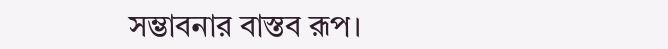সম্ভাবনার বাস্তব রূপ।